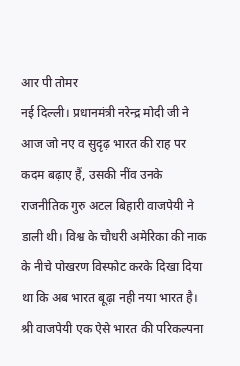आर पी तोमर
नई दिल्ली। प्रधानमंत्री नरेन्द्र मोदी जी ने आज जो नए व सुदृढ़ भारत की राह पर कदम बढ़ाए हैं, उसकी नींव उनके राजनीतिक गुरु अटल बिहारी वाजपेयी ने डाली थी। विश्व के चौधरी अमेरिका की नाक के नीचे पोखरण विस्फोट करके दिखा दिया था कि अब भारत बूढ़ा नही नया भारत है। श्री वाजपेयी एक ऐसे भारत की परिकल्पना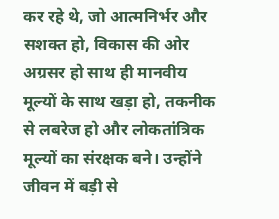कर रहे थे, जो आत्मनिर्भर और सशक्त हो, विकास की ओर अग्रसर हो साथ ही मानवीय मूल्यों के साथ खड़ा हो, तकनीक से लबरेज हो और लोकतांत्रिक मूल्यों का संरक्षक बने। उन्होंने जीवन में बड़ी से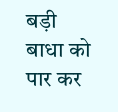बड़ी बाधा को पार कर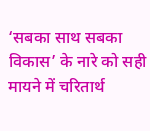‘सबका साथ सबका विकास’ के नारे को सही मायने में चरितार्थ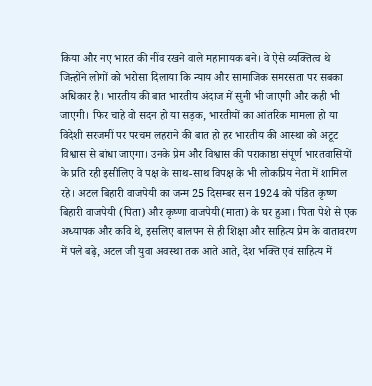किया और नए भारत की नींव रखने वाले महानायक बने। वे ऐसे व्यक्तित्व थे जिऩ्होंने लोगों को भरोसा दिलाया कि न्याय और सामाजिक समरसता पर सबका अधिकार है। भारतीय की बात भारतीय अंदाज में सुनी भी जाएगी और कही भी जाएगी। फिर चाहे वो सदन हो या सड़क, भारतीयों का आंतरिक मामला हो या विदेशी सरजमीं पर परचम लहराने की बात हो हर भारतीय की आस्था को अटूट विश्वास से बांधा जाएगा। उनके प्रेम और विश्वास की पराकाष्ठा संपूर्ण भारतवासियों के प्रति रही इसीलिए वे पक्ष के साथ-साथ विपक्ष के भी लोकप्रिय नेता में शामिल रहे। अटल बिहारी वाजपेयी का जन्म 25 दिसम्बर सन 1924 को पंडित कृष्ण बिहारी वाजपेयी (पिता) और कृष्णा वाजपेयी(माता) के घर हुआ। पिता पेशे से एक अध्यापक और कवि थे, इसलिए बालपन से ही शिक्षा और साहित्य प्रेम के वातावरण में पले बढ़े, अटल जी युवा अवस्था तक आते आते, देश भक्ति एवं साहित्य में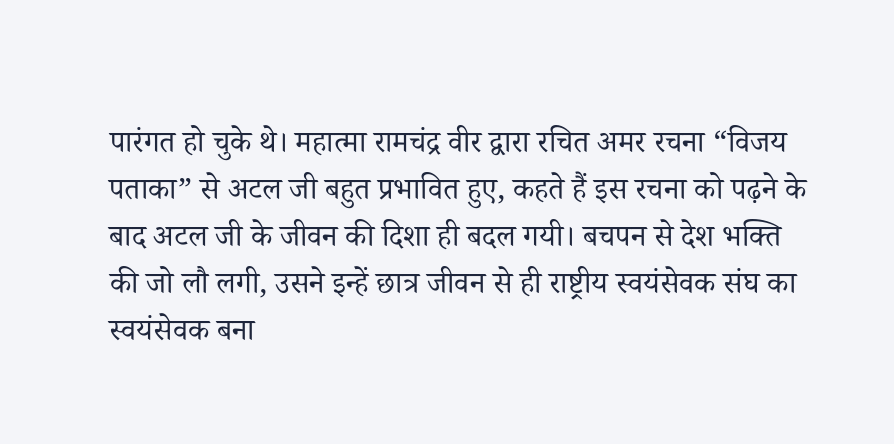पारंगत हो चुके थे। महात्मा रामचंद्र वीर द्वारा रचित अमर रचना “विजय पताका” से अटल जी बहुत प्रभावित हुए, कहते हैं इस रचना को पढ़ने के बाद अटल जी के जीवन की दिशा ही बदल गयी। बचपन से देश भक्ति की जो लौ लगी, उसने इन्हें छात्र जीवन से ही राष्ट्रीय स्वयंसेवक संघ का स्वयंसेवक बना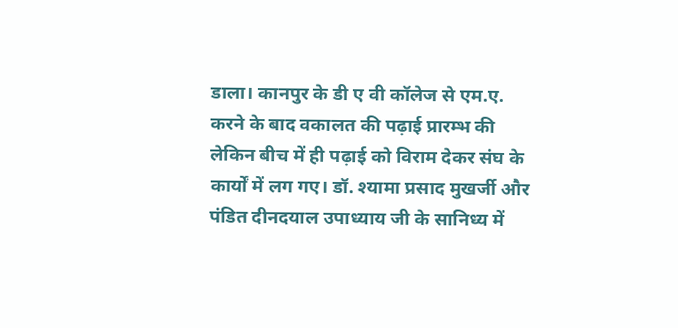डाला। कानपुर के डी ए वी कॉलेज से एम.ए. करने के बाद वकालत की पढ़ाई प्रारम्भ की लेकिन बीच में ही पढ़ाई को विराम देकर संघ के कार्यों में लग गए। डॉ. श्यामा प्रसाद मुखर्जी और पंडित दीनदयाल उपाध्याय जी के सानिध्य में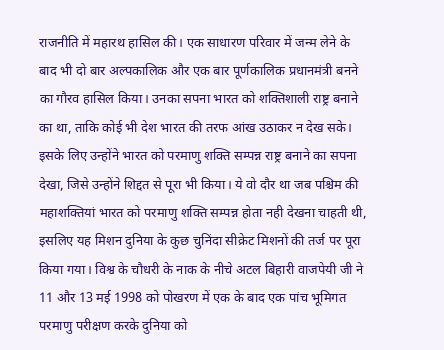राजनीति में महारथ हासिल की। एक साधारण परिवार में जन्म लेने के बाद भी दो बार अल्पकालिक और एक बार पूर्णकालिक प्रधानमंत्री बनने का गौरव हासिल किया। उनका सपना भारत को शक्तिशाली राष्ट्र बनाने का था, ताकि कोई भी देश भारत की तरफ आंख उठाकर न देख सके। इसके लिए उन्होंने भारत को परमाणु शक्ति सम्पन्न राष्ट्र बनाने का सपना देखा, जिसे उन्होंने शिद्दत से पूरा भी किया। ये वो दौर था जब पश्चिम की महाशक्तियां भारत को परमाणु शक्ति सम्पन्न होता नही देखना चाहती थी, इसलिए यह मिशन दुनिया के कुछ चुनिंदा सीक्रेट मिशनों की तर्ज पर पूरा किया गया। विश्व के चौधरी के नाक के नीचे अटल बिहारी वाजपेयी जी ने 11 और 13 मई 1998 को पोखरण में एक के बाद एक पांच भूमिगत परमाणु परीक्षण करके दुनिया को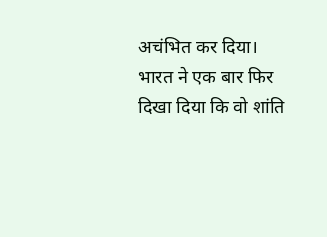अचंभित कर दिया। भारत ने एक बार फिर दिखा दिया कि वो शांति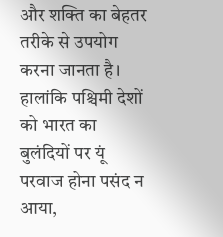और शक्ति का बेहतर तरीके से उपयोग करना जानता है। हालांकि पश्चिमी देशों को भारत का बुलंदियों पर यूं परवाज होना पसंद न आया,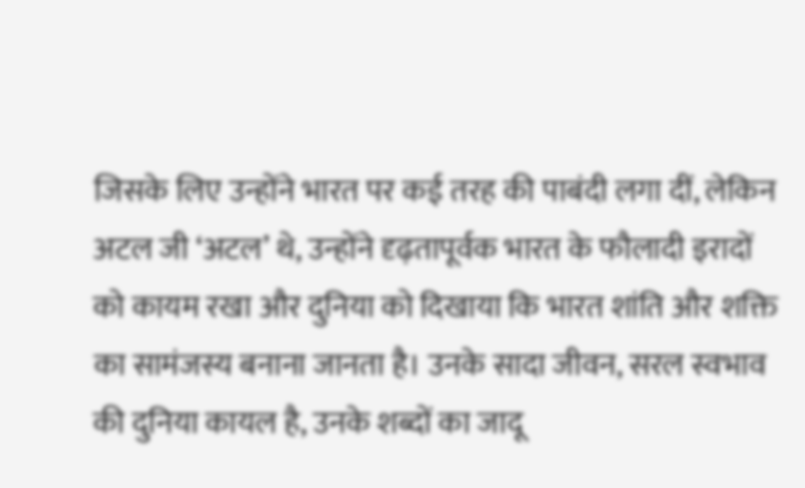जिसके लिए उन्होंने भारत पर कई तरह की पाबंदी लगा दीं, लेकिन अटल जी ‘अटल’ थे, उन्होंने दृढ़तापूर्वक भारत के फौलादी इरादों को कायम रखा और दुनिया को दिखाया कि भारत शांति और शक्ति का सामंजस्य बनाना जानता है। उनके सादा जीवन, सरल स्वभाव की दुनिया कायल है, उनके शब्दों का जादू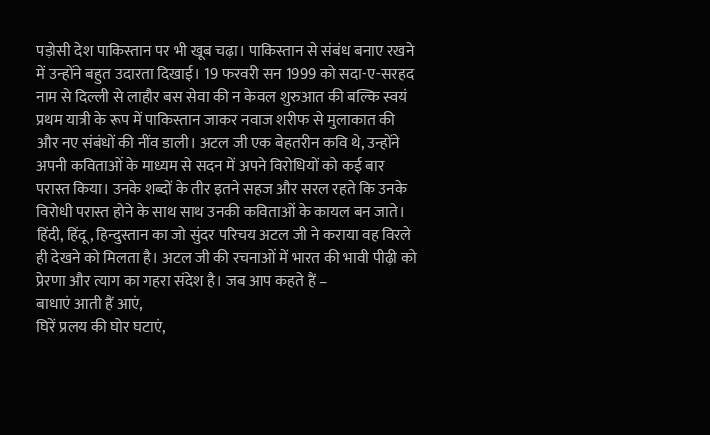पड़ोसी देश पाकिस्तान पर भी खूब चढ़ा। पाकिस्तान से संबंध बनाए रखने में उन्होंने बहुत उदारता दिखाई। 19 फरवरी सन 1999 को सदा-ए-सरहद नाम से दिल्ली से लाहौर बस सेवा की न केवल शुरुआत की बल्कि स्वयं प्रथम यात्री के रूप में पाकिस्तान जाकर नवाज शरीफ से मुलाकात की और नए संबंधों की नींव डाली। अटल जी एक बेहतरीन कवि थे, उन्होंने अपनी कविताओं के माध्यम से सदन में अपने विरोधियों को कई बार परास्त किया। उनके शब्दों के तीर इतने सहज और सरल रहते कि उनके विरोधी परास्त होने के साथ साथ उनकी कविताओं के कायल बन जाते। हिंदी, हिंदू, हिन्दुस्तान का जो सुंदर परिचय अटल जी ने कराया वह विरले ही देखने को मिलता है। अटल जी की रचनाओं में भारत की भावी पीढ़ी को प्रेरणा और त्याग का गहरा संदेश है। जब आप कहते हैं –
बाधाएं आती हैं आएं,
घिरें प्रलय की घोर घटाएं,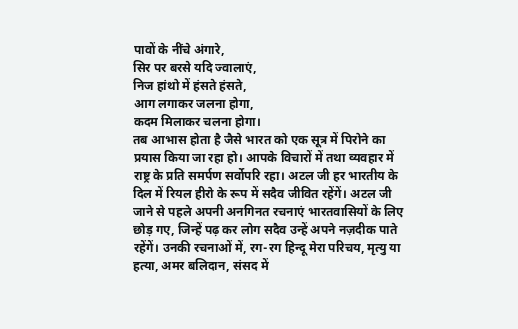पावों के नींचे अंगारे,
सिर पर बरसे यदि ज्वालाएं,
निज हांथो में हंसते हंसते,
आग लगाकर जलना होगा,
कदम मिलाकर चलना होगा।
तब आभास होता है जैसे भारत को एक सूत्र में पिरोने का प्रयास किया जा रहा हो। आपके विचारों में तथा व्यवहार में राष्ट्र के प्रति समर्पण सर्वोपरि रहा। अटल जी हर भारतीय के दिल में रियल हीरो के रूप में सदैव जीवित रहेंगें। अटल जी जाने से पहले अपनी अनगिनत रचनाएं भारतवासियों के लिए छोड़ गए, जिन्हें पढ़ कर लोग सदैव उन्हें अपने नज़दीक पाते रहेंगें। उनकी रचनाओं में, रग-रग हिन्दू मेरा परिचय, मृत्यु या हत्या, अमर बलिदान, संसद में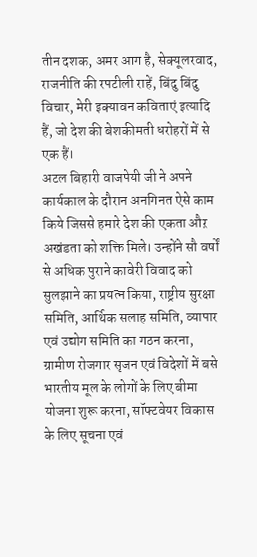तीन दशक, अमर आग है, सेक्यूलरवाद, राजनीति की रपटीली राहें, बिंदु बिंदु विचार, मेरी इक्यावन कविताएं इत्यादि हैं, जो देश की बेशकीमती धरोहरों में से एक हैं।
अटल बिहारी वाजपेयी जी ने अपने कार्यकाल के दौरान अनगिनत ऐसे काम किये जिससे हमारे देश की एकता औऱ अखंडता को शक्ति मिले। उन्होंने सौ वर्षों से अधिक पुराने कावेरी विवाद को सुलझाने का प्रयत्न किया, राष्ट्रीय सुरक्षा समिति, आर्थिक सलाह समिति, व्यापार एवं उद्योग समिति का गठन करना, ग्रामीण रोजगार सृजन एवं विदेशों में बसे भारतीय मूल के लोगों के लिए बीमा योजना शुरू करना, सॉफ्टवेयर विकास के लिए सूचना एवं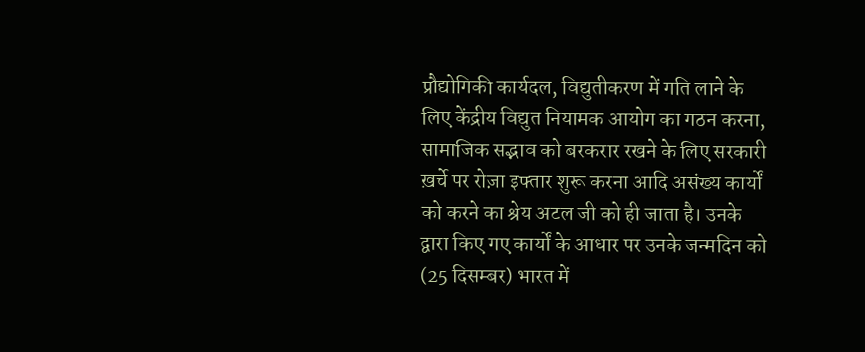प्रौद्योगिकी कार्यदल, विद्युतीकरण में गति लाने के लिए केंद्रीय विद्युत नियामक आयोग का गठन करना, सामाजिक सद्भाव को बरकरार रखने के लिए सरकारी ख़र्चे पर रोज़ा इफ्तार शुरू करना आदि असंख्य कार्यों को करने का श्रेय अटल जी को ही जाता है। उनके द्वारा किए गए कार्यों के आधार पर उनके जन्मदिन को (25 दिसम्बर) भारत में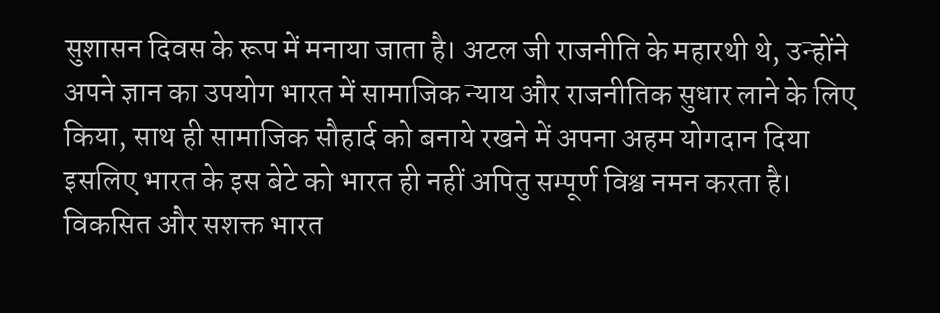सुशासन दिवस के रूप में मनाया जाता है। अटल जी राजनीति के महारथी थे, उन्होंने अपने ज्ञान का उपयोग भारत में सामाजिक न्याय और राजनीतिक सुधार लाने के लिए किया, साथ ही सामाजिक सौहार्द को बनाये रखने में अपना अहम योगदान दिया इसलिए भारत के इस बेटे को भारत ही नहीं अपितु सम्पूर्ण विश्व नमन करता है। विकसित और सशक्त भारत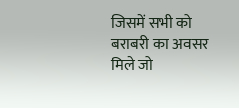जिसमें सभी को बराबरी का अवसर मिले जो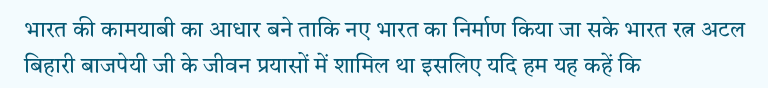भारत की कामयाबी का आधार बने ताकि नए भारत का निर्माण किया जा सके भारत रत्न अटल बिहारी बाजपेयी जी के जीवन प्रयासों में शामिल था इसलिए यदि हम यह कहें कि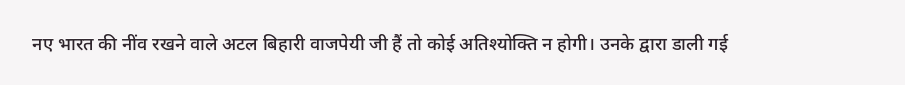नए भारत की नींव रखने वाले अटल बिहारी वाजपेयी जी हैं तो कोई अतिश्योक्ति न होगी। उनके द्वारा डाली गई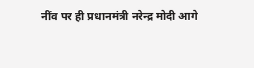नींव पर ही प्रधानमंत्री नरेन्द्र मोदी आगे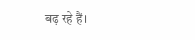बढ़ रहे हैं।